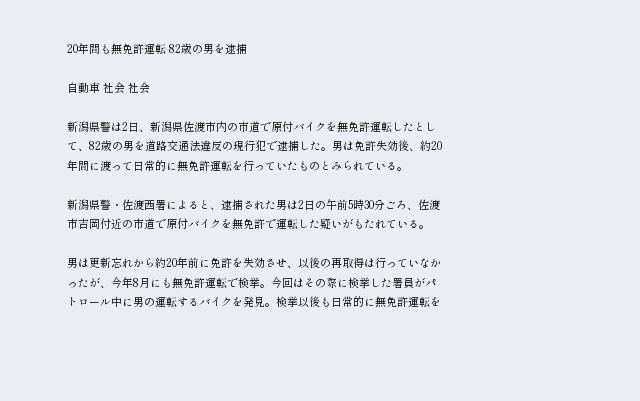20年間も無免許運転 82歳の男を逮捕

自動車 社会 社会

新潟県警は2日、新潟県佐渡市内の市道で原付バイクを無免許運転したとして、82歳の男を道路交通法違反の現行犯で逮捕した。男は免許失効後、約20年間に渡って日常的に無免許運転を行っていたものとみられている。

新潟県警・佐渡西署によると、逮捕された男は2日の午前5時30分ごろ、佐渡市吉岡付近の市道で原付バイクを無免許で運転した疑いがもたれている。

男は更新忘れから約20年前に免許を失効させ、以後の再取得は行っていなかったが、今年8月にも無免許運転で検挙。今回はその際に検挙した署員がパトロール中に男の運転するバイクを発見。検挙以後も日常的に無免許運転を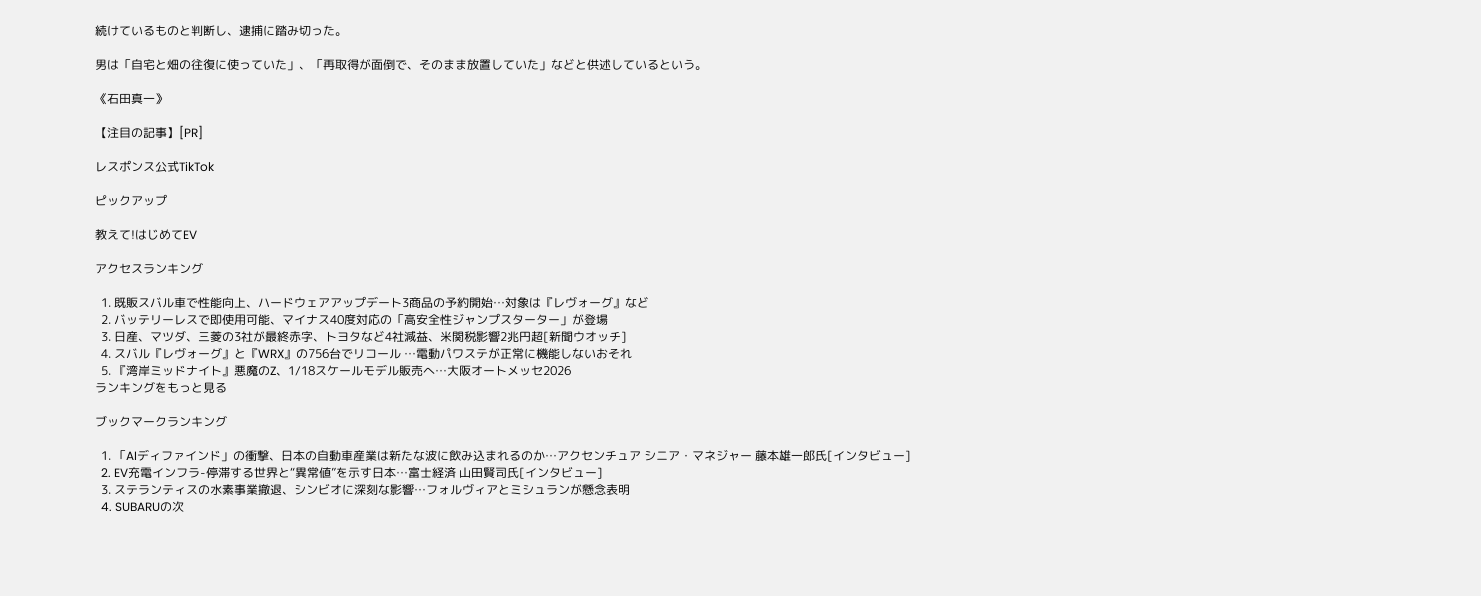続けているものと判断し、逮捕に踏み切った。

男は「自宅と畑の往復に使っていた」、「再取得が面倒で、そのまま放置していた」などと供述しているという。

《石田真一》

【注目の記事】[PR]

レスポンス公式TikTok

ピックアップ

教えて!はじめてEV

アクセスランキング

  1. 既販スバル車で性能向上、ハードウェアアップデート3商品の予約開始…対象は『レヴォーグ』など
  2. バッテリーレスで即使用可能、マイナス40度対応の「高安全性ジャンプスターター」が登場
  3. 日産、マツダ、三菱の3社が最終赤字、トヨタなど4社減益、米関税影響2兆円超[新聞ウオッチ]
  4. スバル『レヴォーグ』と『WRX』の756台でリコール …電動パワステが正常に機能しないおそれ
  5. 『湾岸ミッドナイト』悪魔のZ、1/18スケールモデル販売へ…大阪オートメッセ2026
ランキングをもっと見る

ブックマークランキング

  1. 「AIディファインド」の衝撃、日本の自動車産業は新たな波に飲み込まれるのか…アクセンチュア シニア・マネジャー 藤本雄一郎氏[インタビュー]
  2. EV充電インフラ-停滞する世界と“異常値”を示す日本…富士経済 山田賢司氏[インタビュー]
  3. ステランティスの水素事業撤退、シンビオに深刻な影響…フォルヴィアとミシュランが懸念表明
  4. SUBARUの次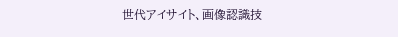世代アイサイト、画像認識技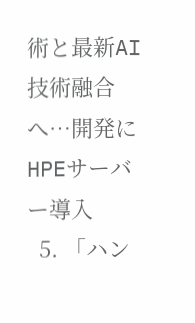術と最新AI技術融合へ…開発にHPEサーバー導入
  5. 「ハン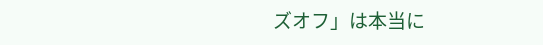ズオフ」は本当に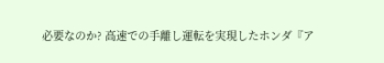必要なのか? 高速での手離し運転を実現したホンダ『ア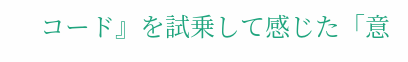コード』を試乗して感じた「意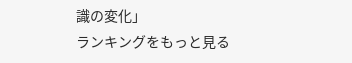識の変化」
ランキングをもっと見る